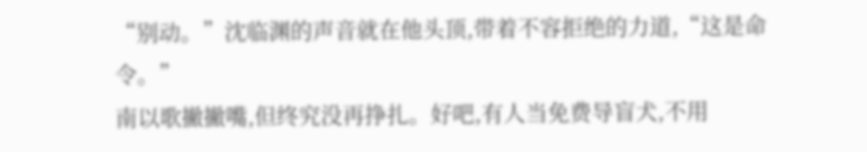“别动。”沈临渊的声音就在他头顶,带着不容拒绝的力道,“这是命令。”
南以歌撇撇嘴,但终究没再挣扎。好吧,有人当免费导盲犬,不用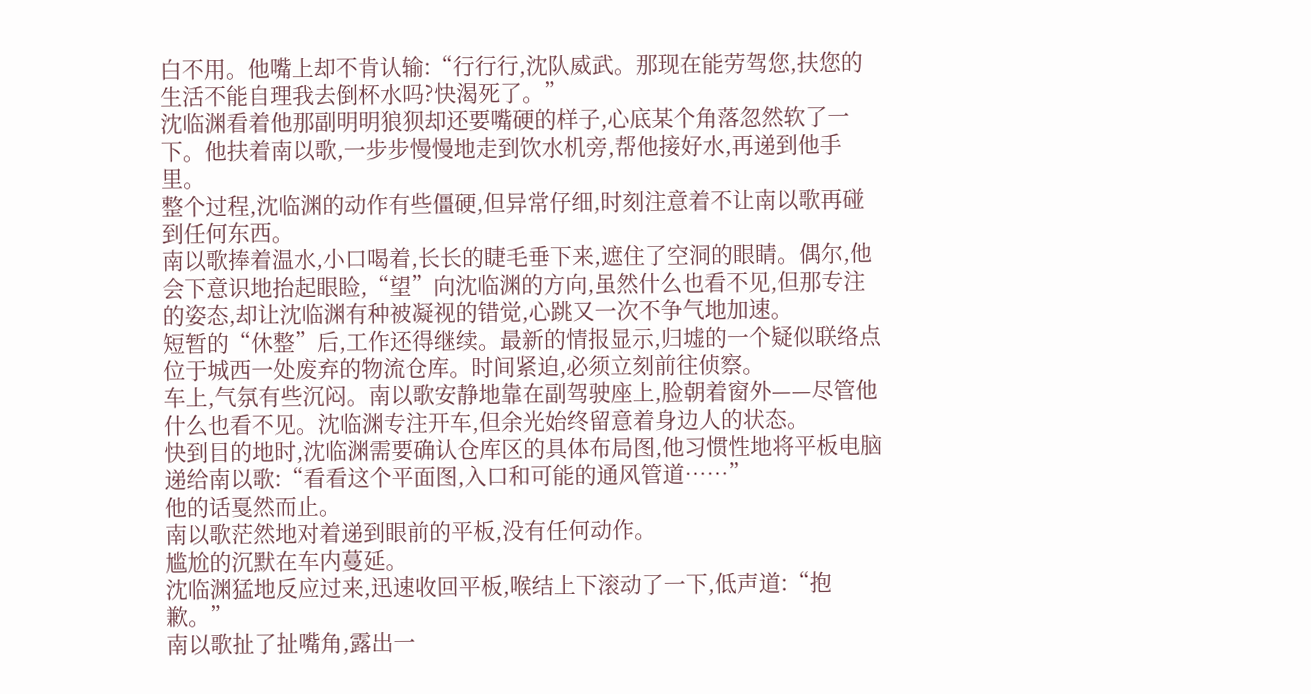白不用。他嘴上却不肯认输:“行行行,沈队威武。那现在能劳驾您,扶您的生活不能自理我去倒杯水吗?快渴死了。”
沈临渊看着他那副明明狼狈却还要嘴硬的样子,心底某个角落忽然软了一下。他扶着南以歌,一步步慢慢地走到饮水机旁,帮他接好水,再递到他手里。
整个过程,沈临渊的动作有些僵硬,但异常仔细,时刻注意着不让南以歌再碰到任何东西。
南以歌捧着温水,小口喝着,长长的睫毛垂下来,遮住了空洞的眼睛。偶尔,他会下意识地抬起眼睑,“望”向沈临渊的方向,虽然什么也看不见,但那专注的姿态,却让沈临渊有种被凝视的错觉,心跳又一次不争气地加速。
短暂的“休整”后,工作还得继续。最新的情报显示,归墟的一个疑似联络点位于城西一处废弃的物流仓库。时间紧迫,必须立刻前往侦察。
车上,气氛有些沉闷。南以歌安静地靠在副驾驶座上,脸朝着窗外——尽管他什么也看不见。沈临渊专注开车,但余光始终留意着身边人的状态。
快到目的地时,沈临渊需要确认仓库区的具体布局图,他习惯性地将平板电脑递给南以歌:“看看这个平面图,入口和可能的通风管道……”
他的话戛然而止。
南以歌茫然地对着递到眼前的平板,没有任何动作。
尴尬的沉默在车内蔓延。
沈临渊猛地反应过来,迅速收回平板,喉结上下滚动了一下,低声道:“抱歉。”
南以歌扯了扯嘴角,露出一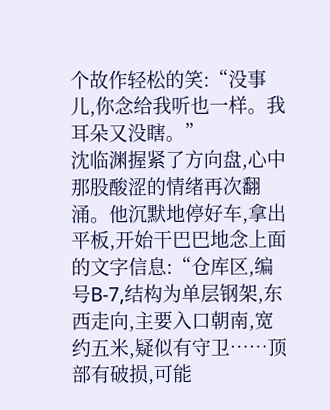个故作轻松的笑:“没事儿,你念给我听也一样。我耳朵又没瞎。”
沈临渊握紧了方向盘,心中那股酸涩的情绪再次翻涌。他沉默地停好车,拿出平板,开始干巴巴地念上面的文字信息:“仓库区,编号B-7,结构为单层钢架,东西走向,主要入口朝南,宽约五米,疑似有守卫……顶部有破损,可能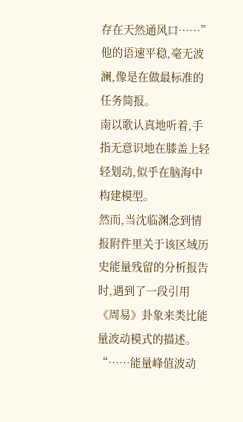存在天然通风口……”
他的语速平稳,毫无波澜,像是在做最标准的任务简报。
南以歌认真地听着,手指无意识地在膝盖上轻轻划动,似乎在脑海中构建模型。
然而,当沈临渊念到情报附件里关于该区域历史能量残留的分析报告时,遇到了一段引用《周易》卦象来类比能量波动模式的描述。
“……能量峰值波动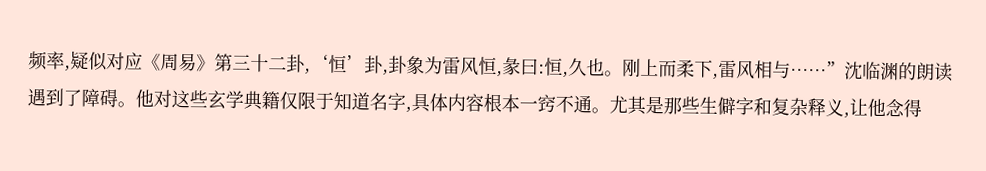频率,疑似对应《周易》第三十二卦,‘恒’卦,卦象为雷风恒,彖曰:恒,久也。刚上而柔下,雷风相与……”沈临渊的朗读遇到了障碍。他对这些玄学典籍仅限于知道名字,具体内容根本一窍不通。尤其是那些生僻字和复杂释义,让他念得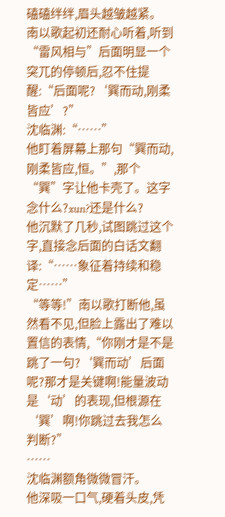磕磕绊绊,眉头越皱越紧。
南以歌起初还耐心听着,听到“雷风相与”后面明显一个突兀的停顿后,忍不住提醒:“后面呢?‘巽而动,刚柔皆应’?”
沈临渊:“……”
他盯着屏幕上那句“巽而动,刚柔皆应,恒。”,那个“巽”字让他卡壳了。这字念什么?xun?还是什么?
他沉默了几秒,试图跳过这个字,直接念后面的白话文翻译:“……象征着持续和稳定……”
“等等!”南以歌打断他,虽然看不见,但脸上露出了难以置信的表情,“你刚才是不是跳了一句?‘巽而动’后面呢?那才是关键啊!能量波动是‘动’的表现,但根源在‘巽’啊!你跳过去我怎么判断?”
……
沈临渊额角微微冒汗。
他深吸一口气,硬着头皮,凭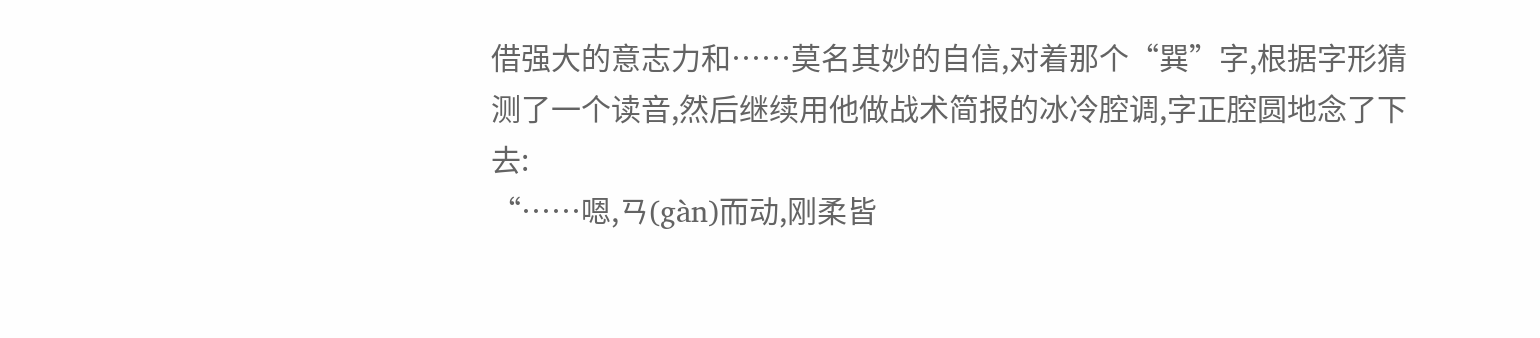借强大的意志力和……莫名其妙的自信,对着那个“巽”字,根据字形猜测了一个读音,然后继续用他做战术简报的冰冷腔调,字正腔圆地念了下去:
“……嗯,ㄢ(gàn)而动,刚柔皆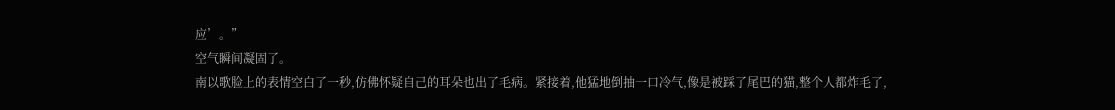应’。”
空气瞬间凝固了。
南以歌脸上的表情空白了一秒,仿佛怀疑自己的耳朵也出了毛病。紧接着,他猛地倒抽一口冷气,像是被踩了尾巴的猫,整个人都炸毛了,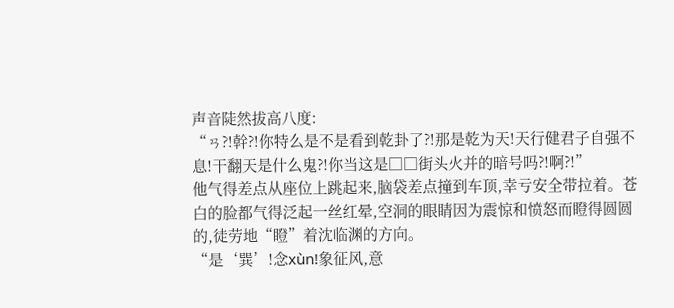声音陡然拔高八度:
“ㄢ?!幹?!你特么是不是看到乾卦了?!那是乾为天!天行健君子自强不息!干翻天是什么鬼?!你当这是□□街头火并的暗号吗?!啊?!”
他气得差点从座位上跳起来,脑袋差点撞到车顶,幸亏安全带拉着。苍白的脸都气得泛起一丝红晕,空洞的眼睛因为震惊和愤怒而瞪得圆圆的,徒劳地“瞪”着沈临渊的方向。
“是‘巽’!念xùn!象征风,意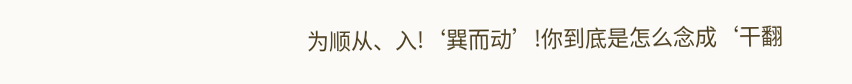为顺从、入!‘巽而动’!你到底是怎么念成‘干翻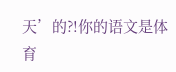天’的?!你的语文是体育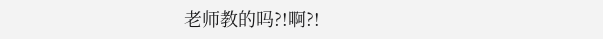老师教的吗?!啊?!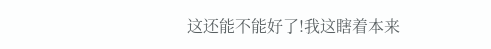这还能不能好了!我这瞎着本来